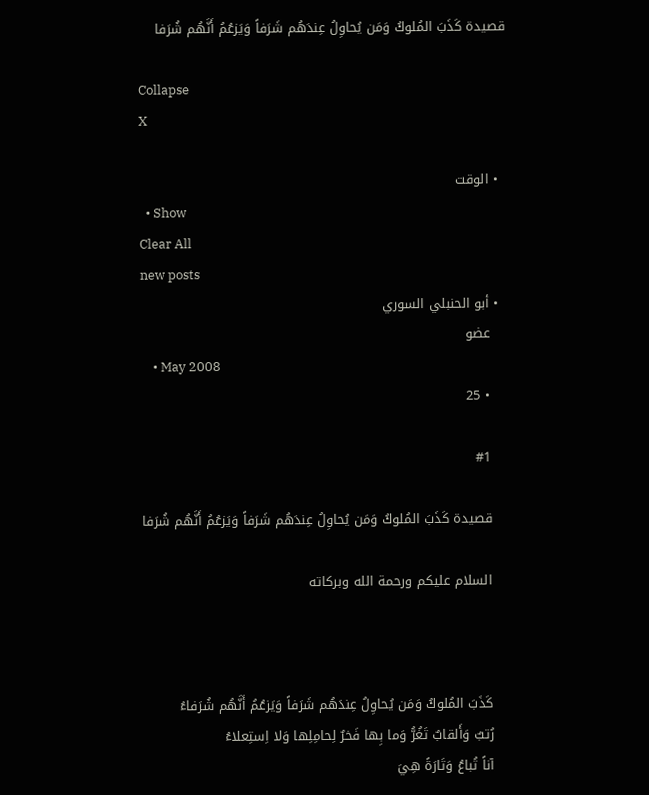قصيدة كَذَبَ المُلوكُ وَمَن يُحاوِلُ عِندَهُم شَرَفاً وَيَزعُمُ أَنَّهُم شُرَفا

Collapse
X

  • الوقت
  • Show
Clear All
new posts
  • أبو الحنبلي السوري
    عضو
    • May 2008
    • 25

    #1

    قصيدة كَذَبَ المُلوكُ وَمَن يُحاوِلُ عِندَهُم شَرَفاً وَيَزعُمُ أَنَّهُم شُرَفا

    السلام عليكم ورحمة الله وبركاته



    كَذَبَ المُلوكُ وَمَن يُحاوِلُ عِندَهُم شَرَفاً وَيَزعُمُ أَنَّهُم شُرَفاءُ
    رُتبٌ وَأَلقابٌ تَغُرُّ وَما بِها فَخرٌ لِحامِلِها وَلا اِستِعلاءُ
    آناً تُباعُ وَتَارَةً هِيَ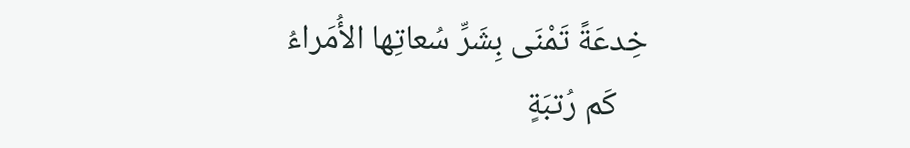خِدعَةً تَمْنَى بِشَرِّ سُعاتِها الأُمَراءُ
    كَم رُتبَةٍ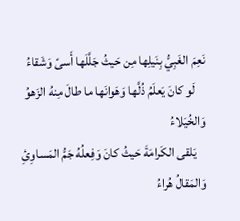نَعِمَ الغَبِيُّ بِنَيلِها مِن حَيثُ جَلَّلَها أَسىً وَشَقاءُ
    لَو كانَ يَعلَمُ ذُلَّها وَهَوانَها ما طالَ مِنهُ الزَهوُ وَالخُيَلاءُ
    يَلقى الكَرامَةَ حَيثُ كانَ وَفِعلُهُ جَمُّ المَساوِئِ وَالمَقالُ هُراءُ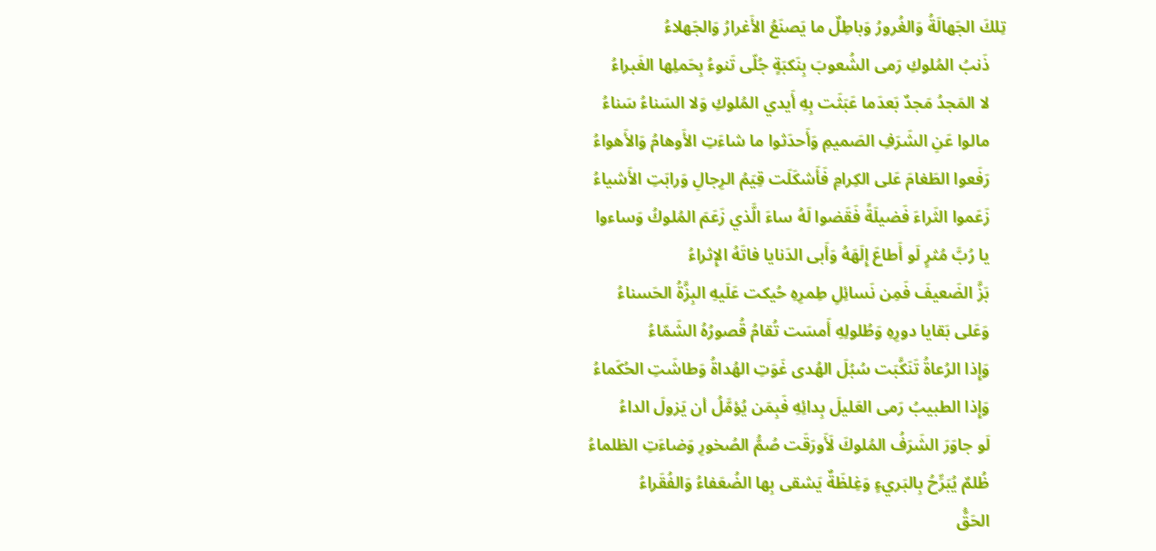تِلكَ الجَهالَةُ وَالغُرورُ وَباطِلٌ ما يَصنَعُ الأَغرارُ وَالجَهلاءُ
    ذَنبُ المُلوكِ رَمى الشُعوبَ بِنَكبَةٍ جُلّى تَنوءُ بِحَملِها الغَبراءُ
    لا المَجدُ مَجدٌ بَعدَما عَبَثَت بِهِ أَيدي المُلوكِ وَلا السَناءُ سَناءُ
    مالوا عَنِ الشَرَفِ الصَميمِ وَأَحدَثوا ما شاءَتِ الأَوهامُ وَالأَهواءُ
    رَفَعوا الطَغامَ عَلى الكِرامِ فَأَشكَلَت قِيَمُ الرِجالِ وَرابَتِ الأَشياءُ
    زَعَموا الثَراءَ فَضيلَةً فَقَضوا لَهُ ساءَ الَّذي زَعَمَ المُلوكُ وَساءوا
    يا رُبَّ مُثرٍ لَو أَطاعَ إِلَهَهُ وَأَبى الدَنايا فاتَهُ الإِثراءُ
    بَزَّ الضَعيفَ فَمِن نَسائِلِ طِمرِهِ حُيكت عَلَيهِ البِزَّةُ الحَسناءُ
    وَعَلى بَقايا دورِهِ وَطُلولِهِ أَمسَت تُقامُ قُصورُهُ الشَمّاءُ
    وَإِذا الرُعاةُ تَنَكَّبَت سُبُلَ الهُدى غَوَتِ الهُداةُ وَطاشَتِ الحُكَماءُ
    وَإِذا الطبيبُ رَمى العَليلَ بِدائِهِ فَبِمَن يُؤمَّلُ أن يَزولَ الداءُ
    لَو جاوَرَ الشَرَفُ المُلوكَ لَأَورَقَت صُمُّ الصُخورِ وَضاءَتِ الظلماءُ
    ظُلمٌ يُبَرِّحُ بِالبَريءٍ وَغِلظَةٌ يَشقى بِها الضُعَفاءُ وَالفُقَراءُ
    الحَقُّ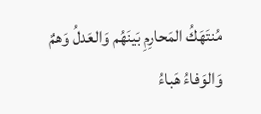مُنتَهَكُ المَحارِمِ بَينَهُم وَالعَدلُ وَهمٌ وَالوَفاءُ هَباءُ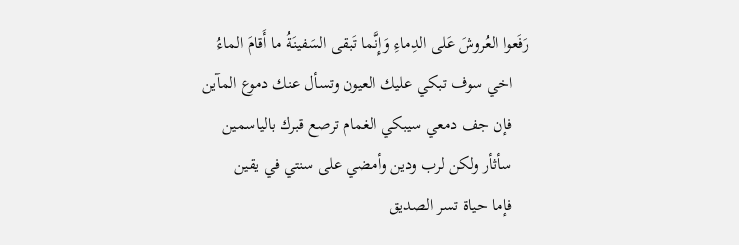رَفَعوا العُروشَ عَلى الدِماءِ وَإِنَّما تَبقى السَفينَةُ ما أَقامَ الماءُ
    اخي سوف تبكي عليك العيون وتسأل عنك دموع المآين
    فإن جف دمعي سيبكي الغمام ترصع قبرك بالياسمين
    سأثأر ولكن لرب ودين وأمضي على سنتي في يقين
    فإما حياة تسر الصديق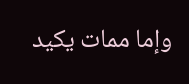وإما ممات يكيد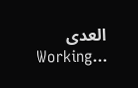العدى
Working...